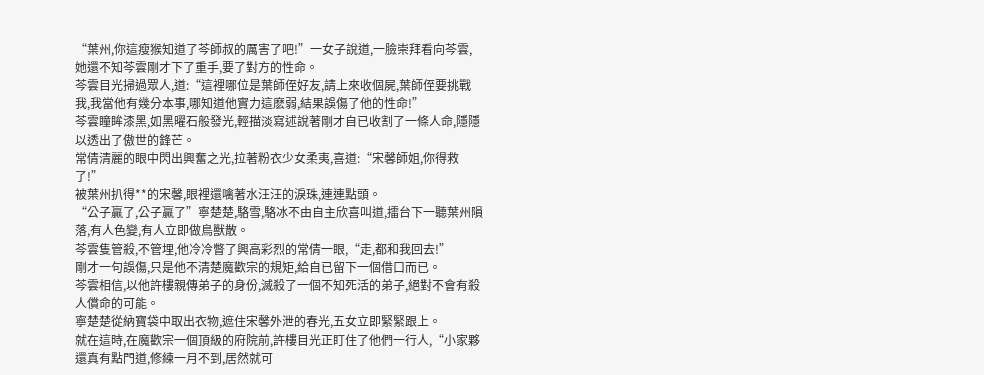“葉州,你這瘦猴知道了芩師叔的厲害了吧!”一女子說道,一臉崇拜看向芩雲,她還不知芩雲剛才下了重手,要了對方的性命。
芩雲目光掃過眾人,道:“這裡哪位是葉師侄好友,請上來收個屍,葉師侄要挑戰我,我當他有幾分本事,哪知道他實力這麽弱,結果誤傷了他的性命!”
芩雲瞳眸漆黑,如黑曜石般發光,輕描淡寫述說著剛才自已收割了一條人命,隱隱以透出了傲世的鋒芒。
常倩清麗的眼中閃出興奮之光,拉著粉衣少女柔夷,喜道:“宋馨師姐,你得救了!”
被葉州扒得**的宋馨,眼裡還噙著水汪汪的淚珠,連連點頭。
“公子贏了,公子贏了”寧楚楚,駱雪,駱冰不由自主欣喜叫道,擂台下一聽葉州隕落,有人色變,有人立即做鳥獸散。
芩雲隻管殺,不管埋,他冷冷瞥了興高彩烈的常倩一眼,“走,都和我回去!”
剛才一句誤傷,只是他不清楚魔歡宗的規矩,給自已留下一個借口而已。
芩雲相信,以他許樓親傳弟子的身份,滅殺了一個不知死活的弟子,絕對不會有殺人償命的可能。
寧楚楚從納寶袋中取出衣物,遮住宋馨外泄的春光,五女立即緊緊跟上。
就在這時,在魔歡宗一個頂級的府院前,許樓目光正盯住了他們一行人,“小家夥還真有點門道,修練一月不到,居然就可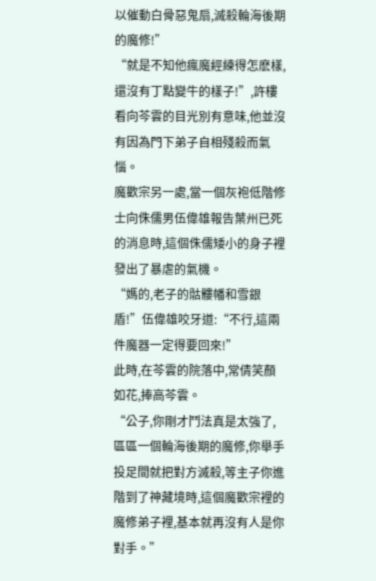以催動白骨惡鬼扇,滅殺輪海後期的魔修!”
“就是不知他瘋魔經練得怎麽樣,還沒有丁點變牛的樣子!”,許樓看向芩雲的目光別有意味,他並沒有因為門下弟子自相殘殺而氣惱。
魔歡宗另一處,當一個灰袍低階修士向侏儒男伍偉雄報告葉州已死的消息時,這個侏儒矮小的身子裡發出了暴虐的氣機。
“媽的,老子的骷髏幡和雪銀盾!”伍偉雄咬牙道:“不行,這兩件魔器一定得要回來!”
此時,在芩雲的院落中,常倩笑顏如花,捧高芩雲。
“公子,你剛才鬥法真是太強了,區區一個輪海後期的魔修,你舉手投足間就把對方滅殺,等主子你進階到了神藏境時,這個魔歡宗裡的魔修弟子裡,基本就再沒有人是你對手。”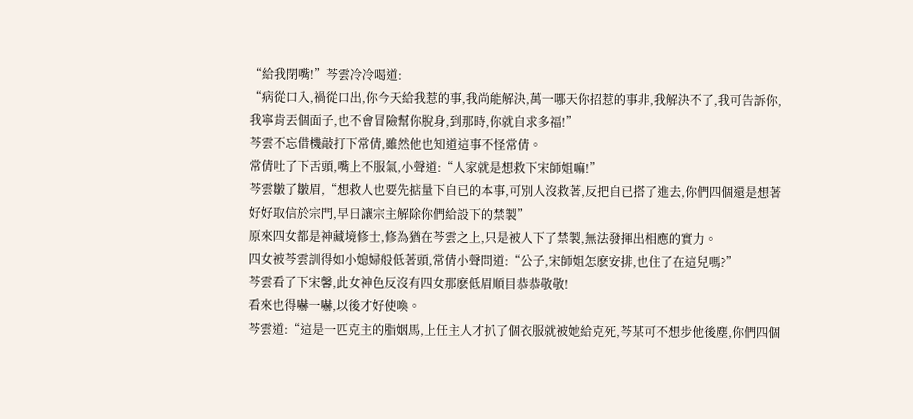“給我閉嘴!”芩雲冷冷喝道:
“病從口入,禍從口出,你今天給我惹的事,我尚能解決,萬一哪天你招惹的事非,我解決不了,我可告訴你,我寧肯丟個面子,也不會冒險幫你脫身,到那時,你就自求多福!”
芩雲不忘借機敲打下常倩,雖然他也知道這事不怪常倩。
常倩吐了下舌頭,嘴上不服氣,小聲道:“人家就是想救下宋師姐嘛!”
芩雲皺了皺眉,“想救人也要先掂量下自已的本事,可別人沒救著,反把自已搭了進去,你們四個還是想著好好取信於宗門,早日讓宗主解除你們給設下的禁製”
原來四女都是神藏境修士,修為猶在芩雲之上,只是被人下了禁製,無法發揮出相應的實力。
四女被芩雲訓得如小媳婦般低著頭,常倩小聲問道:“公子,宋師姐怎麽安排,也住了在這兒嗎?”
芩雲看了下宋馨,此女神色反沒有四女那麽低眉順目恭恭敬敬!
看來也得嚇一嚇,以後才好使喚。
芩雲道:“這是一匹克主的脂姻馬,上任主人才扒了個衣服就被她給克死,芩某可不想步他後塵,你們四個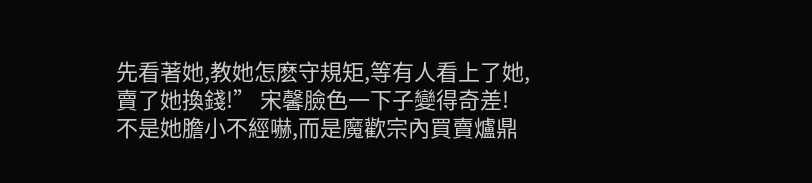先看著她,教她怎麽守規矩,等有人看上了她,
賣了她換錢!” 宋馨臉色一下子變得奇差!
不是她膽小不經嚇,而是魔歡宗內買賣爐鼎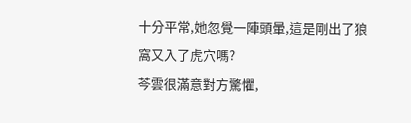十分平常,她忽覺一陣頭暈,這是剛出了狼窩又入了虎穴嗎?
芩雲很滿意對方驚懼,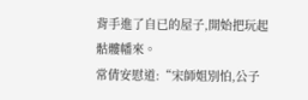背手進了自已的屋子,開始把玩起骷髏幡來。
常倩安慰道:“宋師姐別怕,公子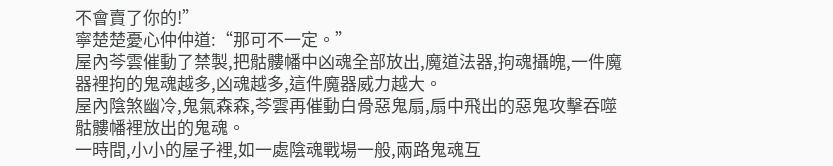不會賣了你的!”
寧楚楚憂心仲仲道:“那可不一定。”
屋內芩雲催動了禁製,把骷髏幡中凶魂全部放出,魔道法器,拘魂攝魄,一件魔器裡拘的鬼魂越多,凶魂越多,這件魔器威力越大。
屋內陰煞幽冷,鬼氣森森,芩雲再催動白骨惡鬼扇,扇中飛出的惡鬼攻擊吞噬骷髏幡裡放出的鬼魂。
一時間,小小的屋子裡,如一處陰魂戰場一般,兩路鬼魂互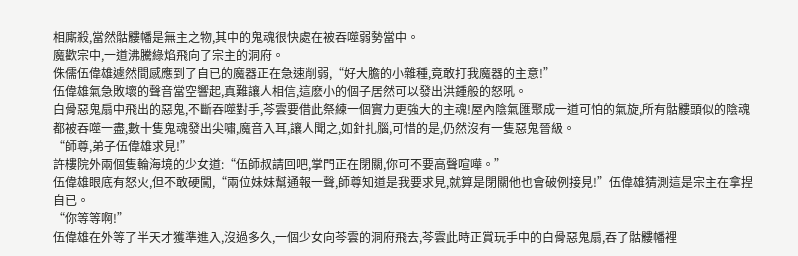相廝殺,當然骷髏幡是無主之物,其中的鬼魂很快處在被吞噬弱勢當中。
魔歡宗中,一道沸騰綠焰飛向了宗主的洞府。
侏儒伍偉雄遽然間感應到了自已的魔器正在急速削弱,“好大膽的小雜種,竟敢打我魔器的主意!”
伍偉雄氣急敗壞的聲音當空響起,真難讓人相信,這麽小的個子居然可以發出洪鍾般的怒吼。
白骨惡鬼扇中飛出的惡鬼,不斷吞噬對手,芩雲要借此祭練一個實力更強大的主魂!屋內陰氣匯聚成一道可怕的氣旋,所有骷髏頭似的陰魂都被吞噬一盡,數十隻鬼魂發出尖嘯,魔音入耳,讓人聞之,如針扎腦,可惜的是,仍然沒有一隻惡鬼晉級。
“師尊,弟子伍偉雄求見!”
許樓院外兩個隻輪海境的少女道:“伍師叔請回吧,掌門正在閉關,你可不要高聲喧嘩。”
伍偉雄眼底有怒火,但不敢硬闖,“兩位妹妹幫通報一聲,師尊知道是我要求見,就算是閉關他也會破例接見!”伍偉雄猜測這是宗主在拿捏自已。
“你等等啊!”
伍偉雄在外等了半天才獲準進入,沒過多久,一個少女向芩雲的洞府飛去,芩雲此時正賞玩手中的白骨惡鬼扇,吞了骷髏幡裡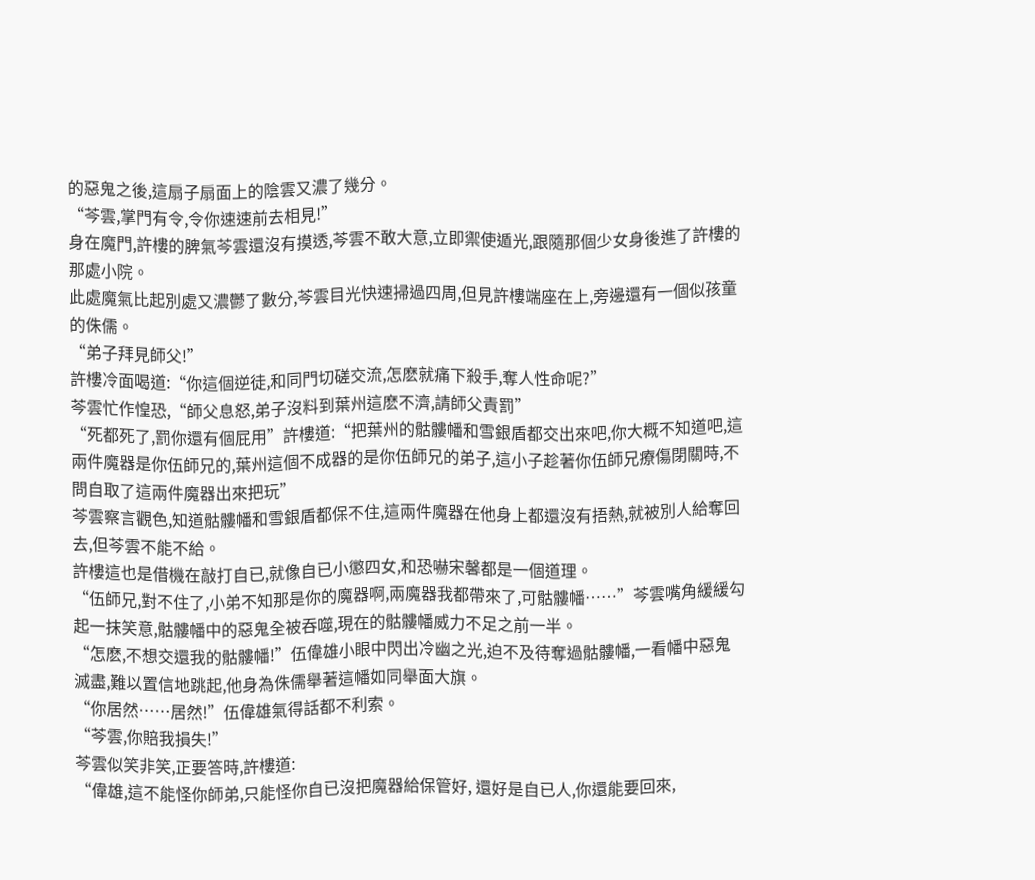的惡鬼之後,這扇子扇面上的陰雲又濃了幾分。
“芩雲,掌門有令,令你速速前去相見!”
身在魔門,許樓的脾氣芩雲還沒有摸透,芩雲不敢大意,立即禦使遁光,跟隨那個少女身後進了許樓的那處小院。
此處魔氣比起別處又濃鬱了數分,芩雲目光快速掃過四周,但見許樓端座在上,旁邊還有一個似孩童的侏儒。
“弟子拜見師父!”
許樓冷面喝道:“你這個逆徒,和同門切磋交流,怎麽就痛下殺手,奪人性命呢?”
芩雲忙作惶恐,“師父息怒,弟子沒料到葉州這麽不濟,請師父責罰”
“死都死了,罰你還有個屁用”許樓道:“把葉州的骷髏幡和雪銀盾都交出來吧,你大概不知道吧,這兩件魔器是你伍師兄的,葉州這個不成器的是你伍師兄的弟子,這小子趁著你伍師兄療傷閉關時,不問自取了這兩件魔器出來把玩”
芩雲察言觀色,知道骷髏幡和雪銀盾都保不住,這兩件魔器在他身上都還沒有捂熱,就被別人給奪回去,但芩雲不能不給。
許樓這也是借機在敲打自已,就像自已小懲四女,和恐嚇宋馨都是一個道理。
“伍師兄,對不住了,小弟不知那是你的魔器啊,兩魔器我都帶來了,可骷髏幡……”芩雲嘴角緩緩勾起一抹笑意,骷髏幡中的惡鬼全被吞噬,現在的骷髏幡威力不足之前一半。
“怎麽,不想交還我的骷髏幡!”伍偉雄小眼中閃出冷幽之光,迫不及待奪過骷髏幡,一看幡中惡鬼滅盡,難以置信地跳起,他身為侏儒舉著這幡如同舉面大旗。
“你居然……居然!”伍偉雄氣得話都不利索。
“芩雲,你賠我損失!”
芩雲似笑非笑,正要答時,許樓道:
“偉雄,這不能怪你師弟,只能怪你自已沒把魔器給保管好, 還好是自已人,你還能要回來,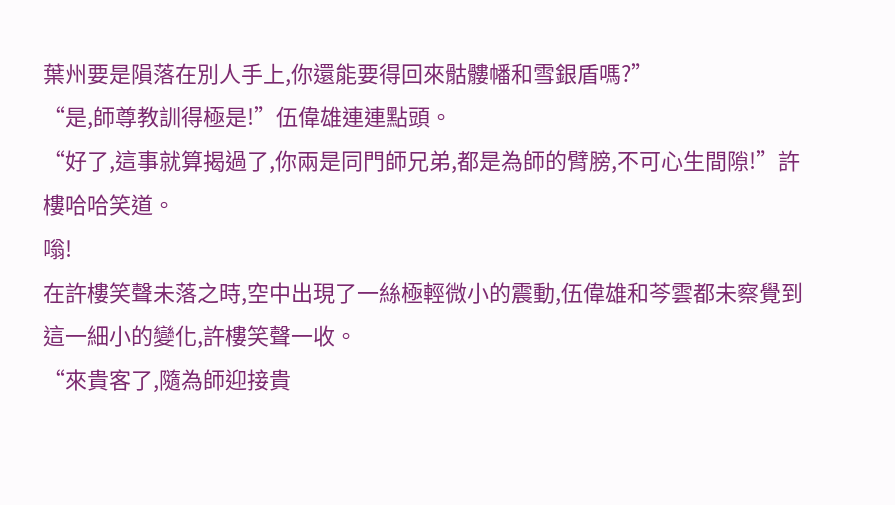葉州要是隕落在別人手上,你還能要得回來骷髏幡和雪銀盾嗎?”
“是,師尊教訓得極是!”伍偉雄連連點頭。
“好了,這事就算揭過了,你兩是同門師兄弟,都是為師的臂膀,不可心生間隙!”許樓哈哈笑道。
嗡!
在許樓笑聲未落之時,空中出現了一絲極輕微小的震動,伍偉雄和芩雲都未察覺到這一細小的變化,許樓笑聲一收。
“來貴客了,隨為師迎接貴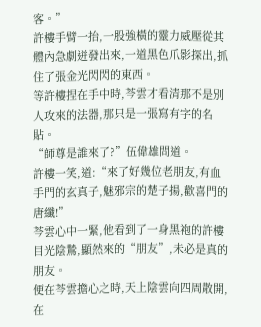客。”
許樓手臂一抬,一股強橫的靈力威壓從其體內急劇迸發出來,一道黑色爪影探出,抓住了張金光閃閃的東西。
等許樓捏在手中時,芩雲才看清那不是別人攻來的法器,那只是一張寫有字的名貼。
“師尊是誰來了?”伍偉雄問道。
許樓一笑,道:“來了好幾位老朋友,有血手門的玄真子,魅邪宗的楚子揚,歡喜門的唐纖!”
芩雲心中一緊,他看到了一身黑袍的許樓目光陰鷙,顯然來的“朋友”,未必是真的朋友。
便在芩雲擔心之時,天上陰雲向四周散開,在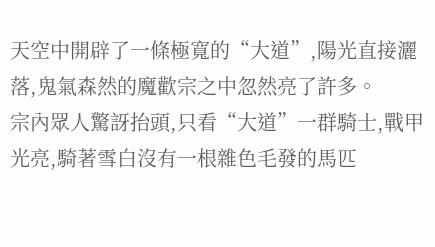天空中開辟了一條極寬的“大道”,陽光直接灑落,鬼氣森然的魔歡宗之中忽然亮了許多。
宗內眾人驚訝抬頭,只看“大道”一群騎士,戰甲光亮,騎著雪白沒有一根雜色毛發的馬匹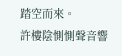踏空而來。
許樓陰惻惻聲音響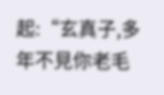起:“玄真子,多年不見你老毛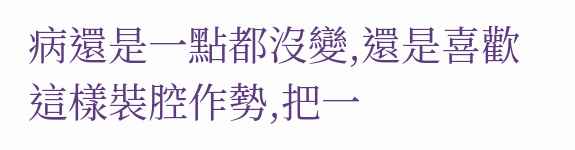病還是一點都沒變,還是喜歡這樣裝腔作勢,把一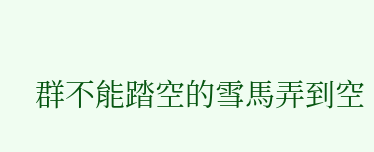群不能踏空的雪馬弄到空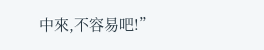中來,不容易吧!”